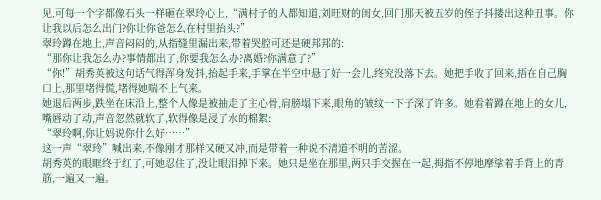见,可每一个字都像石头一样砸在翠玲心上,“满村子的人都知道,刘旺财的闺女,回门那天被五岁的侄子抖搂出这种丑事。你让我以后怎么出门?你让你爸怎么在村里抬头?”
翠玲蹲在地上,声音闷闷的,从指缝里漏出来,带着哭腔可还是硬邦邦的:
“那你让我怎么办?事情都出了,你要我怎么办?离婚?你满意了?”
“你!”胡秀英被这句话气得浑身发抖,抬起手来,手掌在半空中悬了好一会儿,终究没落下去。她把手收了回来,捂在自己胸口上,那里堵得慌,堵得她喘不上气来。
她退后两步,跌坐在床沿上,整个人像是被抽走了主心骨,肩膀塌下来,眼角的皱纹一下子深了许多。她看着蹲在地上的女儿,嘴唇动了动,声音忽然就软了,软得像是浸了水的棉絮:
“翠玲啊,你让妈说你什么好……”
这一声“翠玲”喊出来,不像刚才那样又硬又冲,而是带着一种说不清道不明的苦涩。
胡秀英的眼眶终于红了,可她忍住了,没让眼泪掉下来。她只是坐在那里,两只手交握在一起,拇指不停地摩挲着手背上的青筋,一遍又一遍。